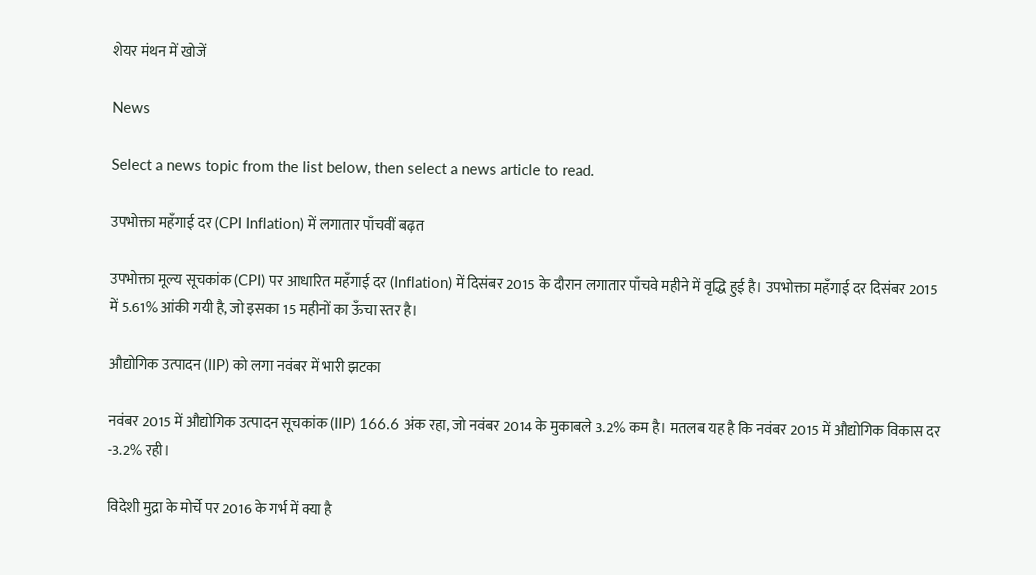शेयर मंथन में खोजें

News

Select a news topic from the list below, then select a news article to read.

उपभोक्ता महँगाई दर (CPI Inflation) में लगातार पाँचवीं बढ़त

उपभोक्ता मूल्य सूचकांक (CPI) पर आधारित महँगाई दर (Inflation) में दिसंबर 2015 के दौरान लगातार पाँचवे महीने में वृद्धि हुई है। उपभोक्ता महँगाई दर दिसंबर 2015 में 5.61% आंकी गयी है, जो इसका 15 महीनों का ऊँचा स्तर है।

औद्योगिक उत्पादन (IIP) को लगा नवंबर में भारी झटका

नवंबर 2015 में औद्योगिक उत्‍पादन सूचकांक (IIP) 166.6 अंक रहा, जो नवंबर 2014 के मुकाबले 3.2% कम है। मतलब यह है कि नवंबर 2015 में औद्योगिक विकास दर -3.2% रही।

विदेशी मुद्रा के मोर्चे पर 2016 के गर्भ में क्या है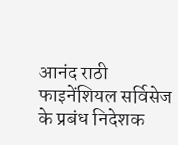आनंद राठी फाइनेंशियल सर्विसेज के प्रबंध निदेशक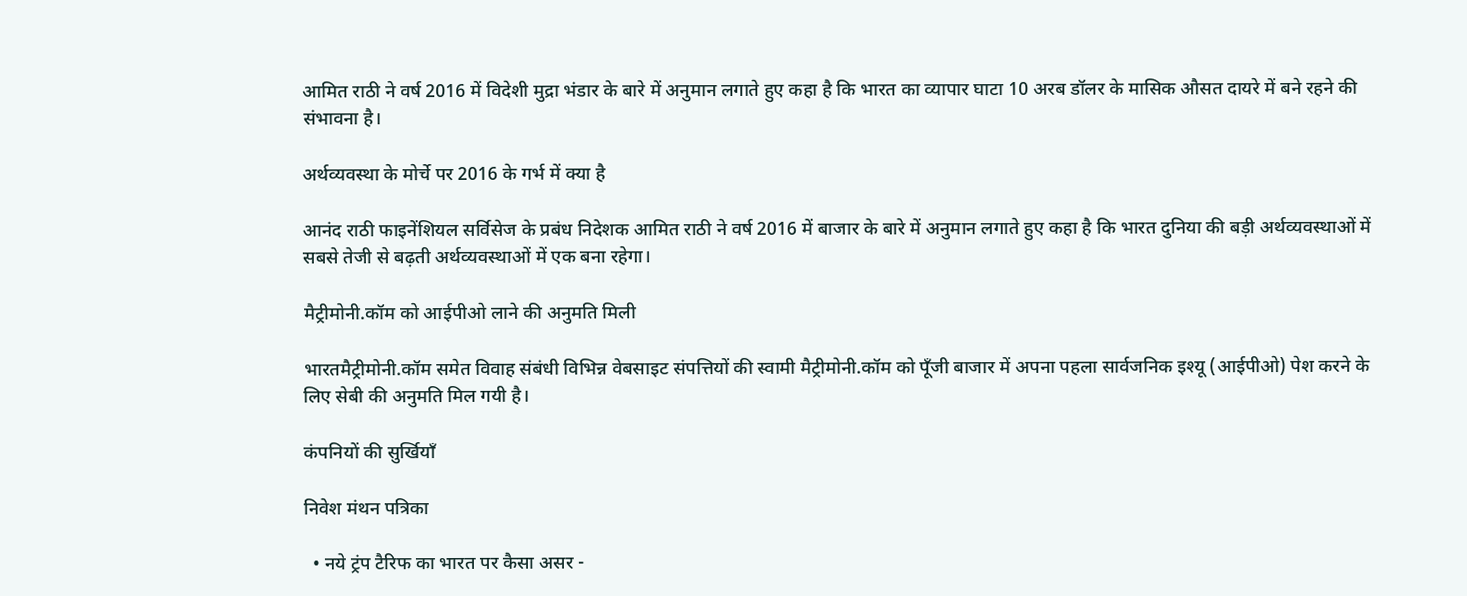आमित राठी ने वर्ष 2016 में विदेशी मुद्रा भंडार के बारे में अनुमान लगाते हुए कहा है कि भारत का व्यापार घाटा 10 अरब डॉलर के मासिक औसत दायरे में बने रहने की संभावना है।

अर्थव्यवस्था के मोर्चे पर 2016 के गर्भ में क्या है

आनंद राठी फाइनेंशियल सर्विसेज के प्रबंध निदेशक आमित राठी ने वर्ष 2016 में बाजार के बारे में अनुमान लगाते हुए कहा है कि भारत दुनिया की बड़ी अर्थव्यवस्थाओं में सबसे तेजी से बढ़ती अर्थव्यवस्थाओं में एक बना रहेगा।

मैट्रीमोनी.कॉम को आईपीओ लाने की अनुमति मिली

भारतमैट्रीमोनी.कॉम समेत विवाह संबंधी विभिन्न वेबसाइट संपत्तियों की स्वामी मैट्रीमोनी.कॉम को पूँजी बाजार में अपना पहला सार्वजनिक इश्यू (आईपीओ) पेश करने के लिए सेबी की अनुमति मिल गयी है।

कंपनियों की सुर्खियाँ

निवेश मंथन पत्रिका

  • नये ट्रंप टैरिफ का भारत पर कैसा असर -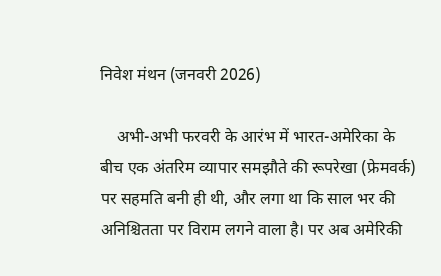निवेश मंथन (जनवरी 2026)

    अभी-अभी फरवरी के आरंभ में भारत-अमेरिका के बीच एक अंतरिम व्यापार समझौते की रूपरेखा (फ्रेमवर्क) पर सहमति बनी ही थी, और लगा था कि साल भर की अनिश्चितता पर विराम लगने वाला है। पर अब अमेरिकी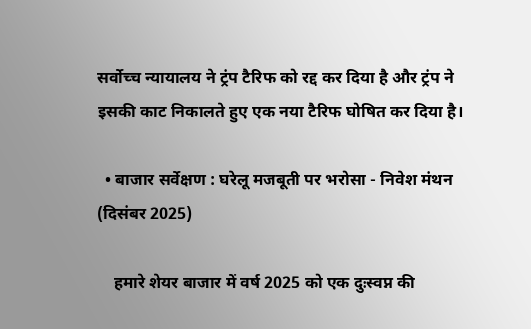सर्वोच्च न्यायालय ने ट्रंप टैरिफ को रद्द कर दिया है और ट्रंप ने इसकी काट निकालते हुए एक नया टैरिफ घोषित कर दिया है।

  • बाजार सर्वेक्षण : घरेलू मजबूती पर भरोसा - निवेश मंथन (दिसंबर 2025)

    हमारे शेयर बाजार में वर्ष 2025 को एक दुःस्वप्न की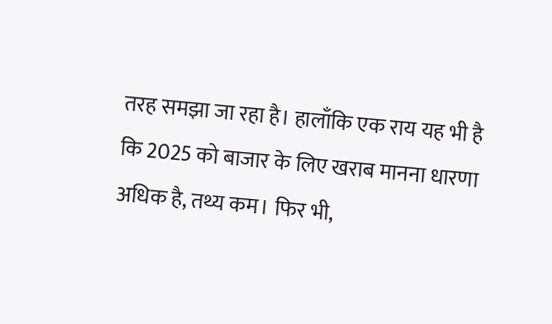तरह समझा जा रहा है। हालाँकि एक राय यह भी है कि 2025 को बाजार के लिए खराब मानना धारणा अधिक है, तथ्य कम। फिर भी,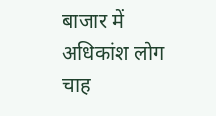बाजार में अधिकांश लोग चाह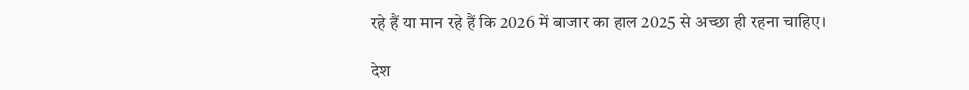रहे हैं या मान रहे हैं कि 2026 में बाजार का हाल 2025 से अच्छा ही रहना चाहिए।

देश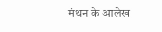मंथन के आलेख